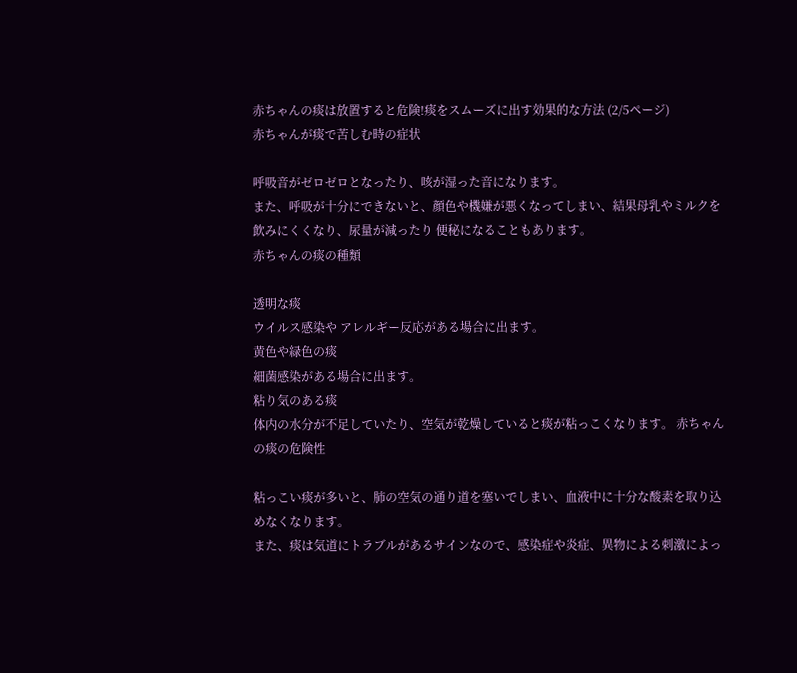赤ちゃんの痰は放置すると危険!痰をスムーズに出す効果的な方法 (2/5ページ)
赤ちゃんが痰で苦しむ時の症状

呼吸音がゼロゼロとなったり、咳が湿った音になります。
また、呼吸が十分にできないと、顔色や機嫌が悪くなってしまい、結果母乳やミルクを飲みにくくなり、尿量が減ったり 便秘になることもあります。
赤ちゃんの痰の種類

透明な痰
ウイルス感染や アレルギー反応がある場合に出ます。
黄色や緑色の痰
細菌感染がある場合に出ます。
粘り気のある痰
体内の水分が不足していたり、空気が乾燥していると痰が粘っこくなります。 赤ちゃんの痰の危険性

粘っこい痰が多いと、肺の空気の通り道を塞いでしまい、血液中に十分な酸素を取り込めなくなります。
また、痰は気道にトラブルがあるサインなので、感染症や炎症、異物による刺激によっ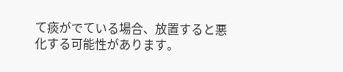て痰がでている場合、放置すると悪化する可能性があります。